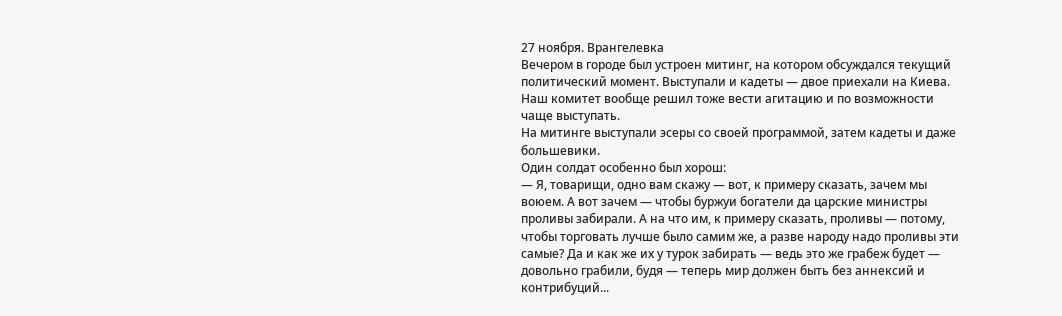27 ноября. Врангелевка
Вечером в городе был устроен митинг, на котором обсуждался текущий политический момент. Выступали и кадеты — двое приехали на Киева.
Наш комитет вообще решил тоже вести агитацию и по возможности чаще выступать.
На митинге выступали эсеры со своей программой, затем кадеты и даже большевики.
Один солдат особенно был хорош:
— Я, товарищи, одно вам скажу — вот, к примеру сказать, зачем мы воюем. А вот зачем — чтобы буржуи богатели да царские министры проливы забирали. А на что им, к примеру сказать, проливы — потому, чтобы торговать лучше было самим же, а разве народу надо проливы эти самые? Да и как же их у турок забирать — ведь это же грабеж будет — довольно грабили, будя — теперь мир должен быть без аннексий и контрибуций...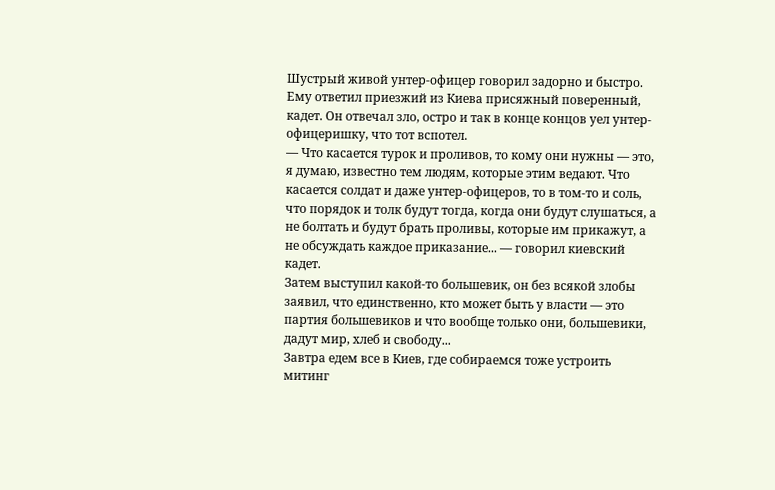Шустрый живой унтер-офицер говорил задорно и быстро. Ему ответил приезжий из Киева присяжный поверенный, кадет. Он отвечал зло, остро и так в конце концов уел унтер-офицеришку, что тот вспотел.
— Что касается турок и проливов, то кому они нужны — это, я думаю, известно тем людям, которые этим ведают. Что касается солдат и даже унтер-офицеров, то в том-то и соль, что порядок и толк будут тогда, когда они будут слушаться, а не болтать и будут брать проливы, которые им прикажут, а не обсуждать каждое приказание... — говорил киевский кадет.
Затем выступил какой-то большевик, он без всякой злобы заявил, что единственно, кто может быть у власти — это партия большевиков и что вообще только они, большевики, дадут мир, хлеб и свободу...
Завтра едем все в Киев, где собираемся тоже устроить митинг